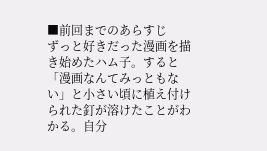■前回までのあらすじ
ずっと好きだった漫画を描き始めたハム子。すると「漫画なんてみっともない」と小さい頃に植え付けられた釘が溶けたことがわかる。自分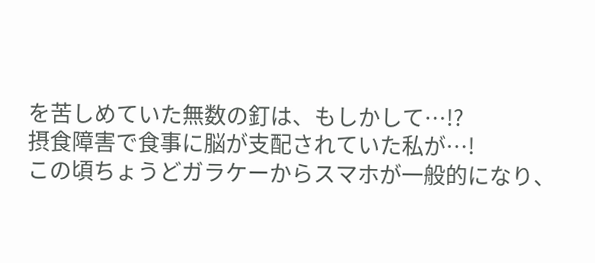を苦しめていた無数の釘は、もしかして…!?
摂食障害で食事に脳が支配されていた私が…!
この頃ちょうどガラケーからスマホが一般的になり、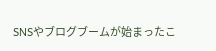SNSやブログブームが始まったこ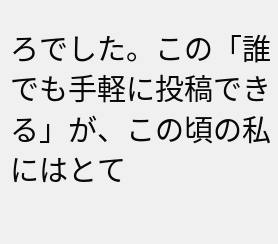ろでした。この「誰でも手軽に投稿できる」が、この頃の私にはとて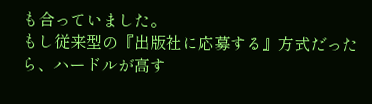も合っていました。
もし従来型の『出版社に応募する』方式だったら、ハードルが高す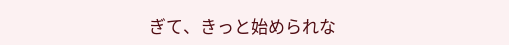ぎて、きっと始められな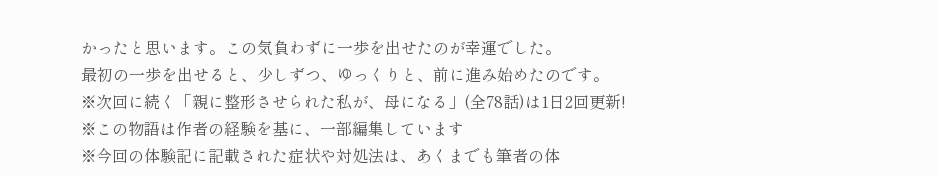かったと思います。この気負わずに一歩を出せたのが幸運でした。
最初の一歩を出せると、少しずつ、ゆっくりと、前に進み始めたのです。
※次回に続く「親に整形させられた私が、母になる」(全78話)は1日2回更新!
※この物語は作者の経験を基に、一部編集しています
※今回の体験記に記載された症状や対処法は、あくまでも筆者の体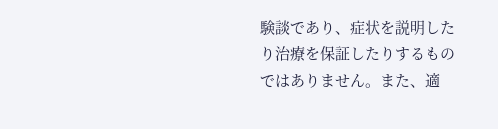験談であり、症状を説明したり治療を保証したりするものではありません。また、適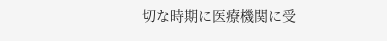切な時期に医療機関に受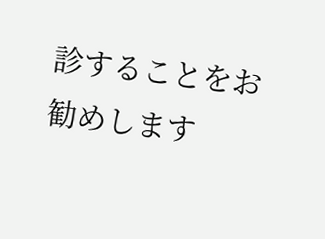診することをお勧めします